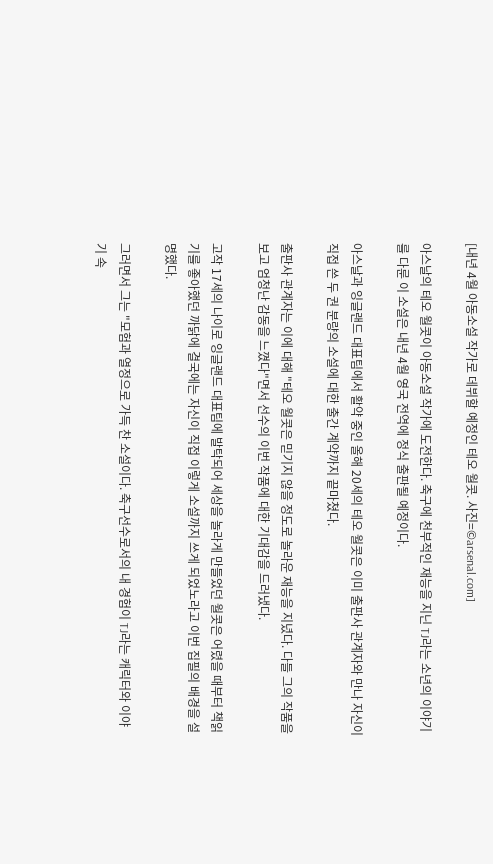[내년 4월 아동소설 작가로 데뷔할 예정인 테오 월콧. 사진=©arsenal.com]

아스날의 테오 월콧이 아동소설 작가에 도전한다. 축구에 천부적인 재능을 지닌 TJ라는 소년의 이야기를 다룬 이 소설은 내년 4월 영국 전역에 정식 출판될 예정이다.

아스날과 잉글랜드 대표팀에서 활약 중인 올해 20세의 테오 월콧은 이미 출판사 관계자와 만나 자신이 직접 쓴 두 권 분량의 소설에 대한 출간 계약까지 끝마쳤다.

출판사 관계자는 이에 대해 "테오 월콧은 믿기지 않을 정도로 놀라운 재능을 지녔다. 다들 그의 작품을 보고 엄청난 감동을 느꼈다"면서 선수의 이번 작품에 대한 기대감을 드러냈다.

고작 17세의 나이로 잉글랜드 대표팀에 발탁되어 세상을 놀라게 만들었던 월콧은 어렸을 때부터 책읽기를 좋아했던 까닭에 결국에는 자신이 직접 이렇게 소설까지 쓰게 되었노라고 이번 집필의 배경을 설명했다.

그러면서 그는 "모험과 열정으로 가득 찬 소설이다. 축구선수로서의 내 경험이 TJ라는 캐릭터와 이야기 속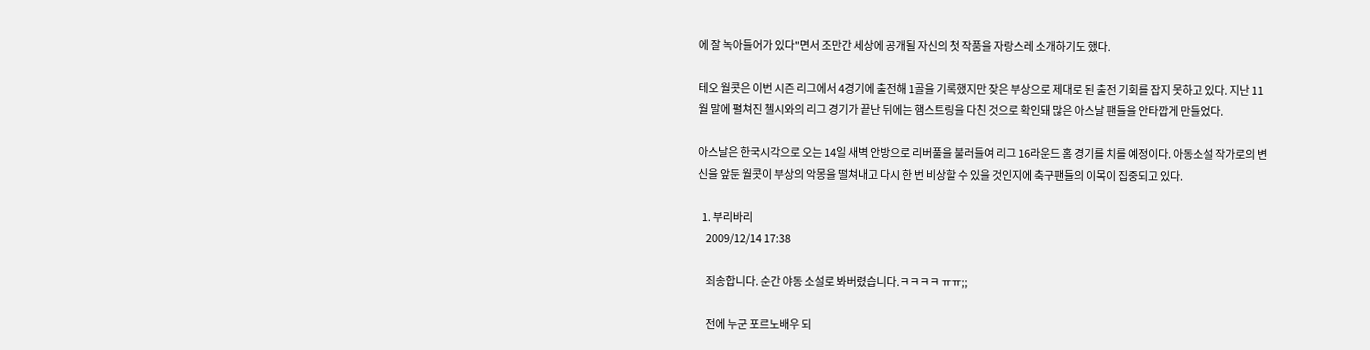에 잘 녹아들어가 있다"면서 조만간 세상에 공개될 자신의 첫 작품을 자랑스레 소개하기도 했다.

테오 월콧은 이번 시즌 리그에서 4경기에 출전해 1골을 기록했지만 잦은 부상으로 제대로 된 출전 기회를 잡지 못하고 있다. 지난 11월 말에 펼쳐진 첼시와의 리그 경기가 끝난 뒤에는 햄스트링을 다친 것으로 확인돼 많은 아스날 팬들을 안타깝게 만들었다.

아스날은 한국시각으로 오는 14일 새벽 안방으로 리버풀을 불러들여 리그 16라운드 홈 경기를 치를 예정이다. 아동소설 작가로의 변신을 앞둔 월콧이 부상의 악몽을 떨쳐내고 다시 한 번 비상할 수 있을 것인지에 축구팬들의 이목이 집중되고 있다.

  1. 부리바리
    2009/12/14 17:38

    죄송합니다. 순간 야동 소설로 봐버렸습니다.ㅋㅋㅋㅋ ㅠㅠ;;

    전에 누군 포르노배우 되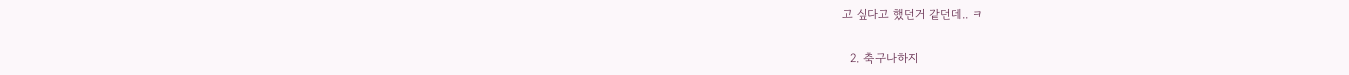고 싶다고 했던거 같던데.. ㅋ

  2. 축구나하지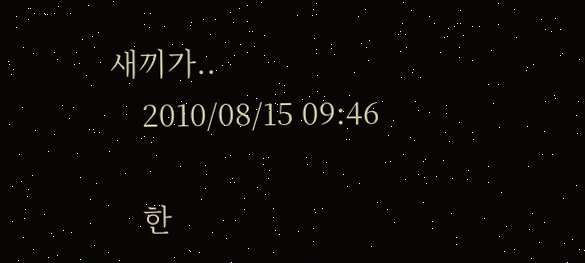새끼가..
    2010/08/15 09:46

    한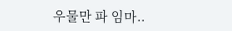우물만 파 임마..